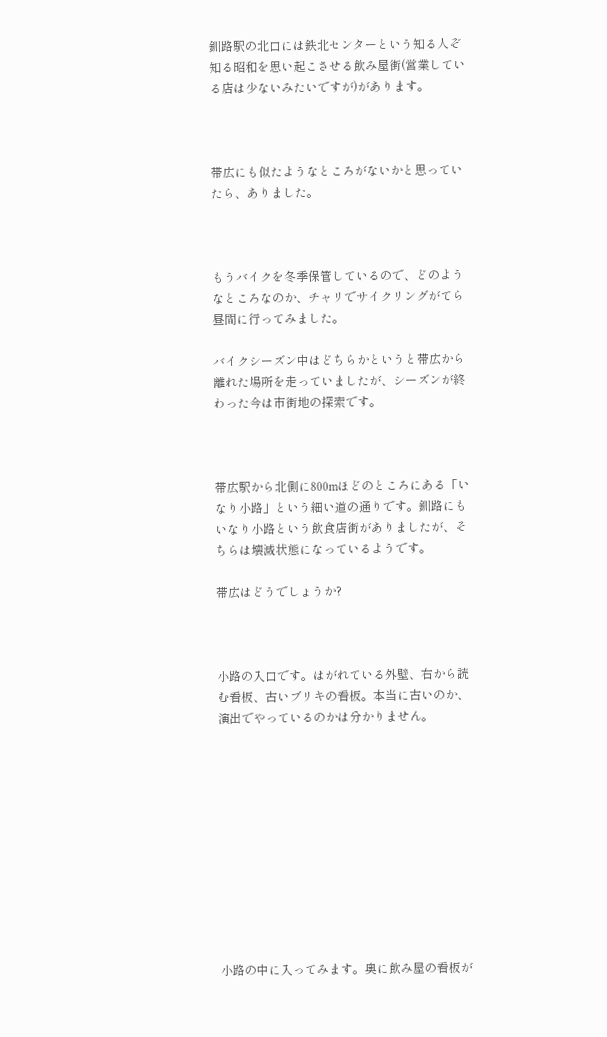釧路駅の北口には鉄北センターという知る人ぞ知る昭和を思い起こさせる飲み屋街(営業している店は少ないみたいですが)があります。



帯広にも似たようなところがないかと思っていたら、ありました。



もうバイクを冬季保管しているので、どのようなところなのか、チャリでサイクリングがてら昼間に行ってみました。

バイクシーズン中はどちらかというと帯広から離れた場所を走っていましたが、シーズンが終わった今は市街地の探索です。



帯広駅から北側に800mほどのところにある「いなり小路」という細い道の通りです。釧路にもいなり小路という飲食店街がありましたが、そちらは壊滅状態になっているようです。

帯広はどうでしょうか?



小路の入口です。はがれている外壁、右から読む看板、古いブリキの看板。本当に古いのか、演出でやっているのかは分かりません。











小路の中に入ってみます。奥に飲み屋の看板が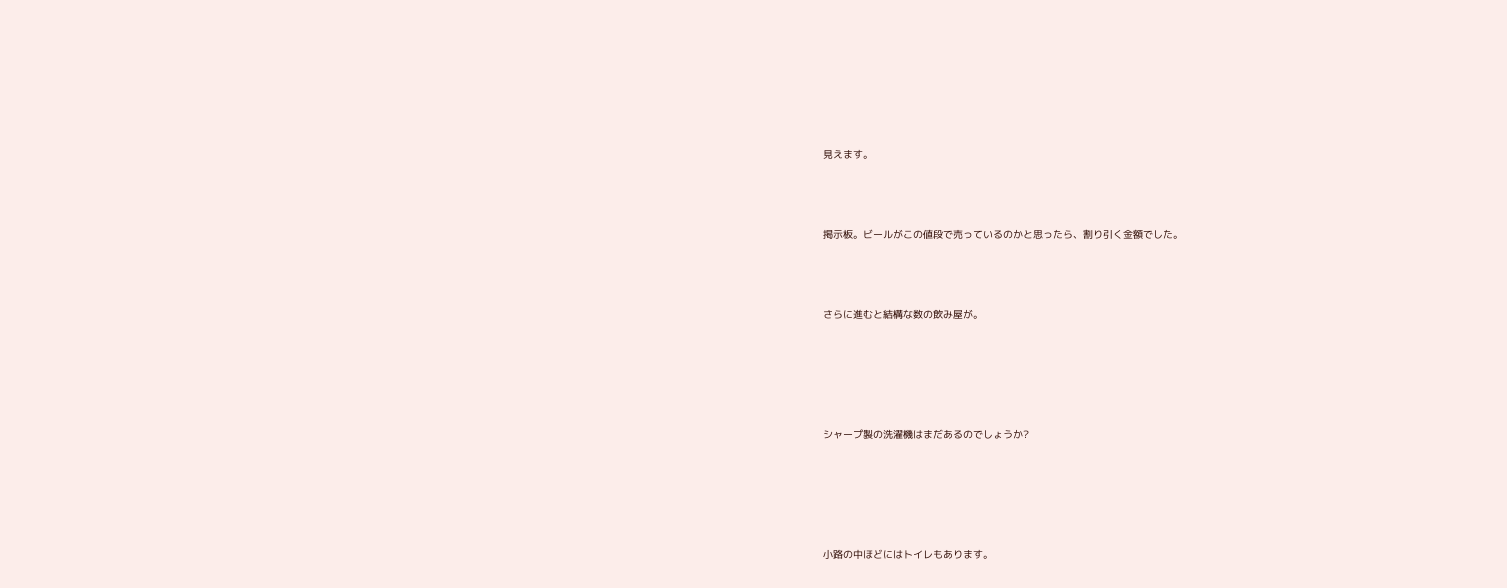見えます。



掲示板。ビールがこの値段で売っているのかと思ったら、割り引く金額でした。



さらに進むと結構な数の飲み屋が。





シャープ製の洗濯機はまだあるのでしょうか?





小路の中ほどにはトイレもあります。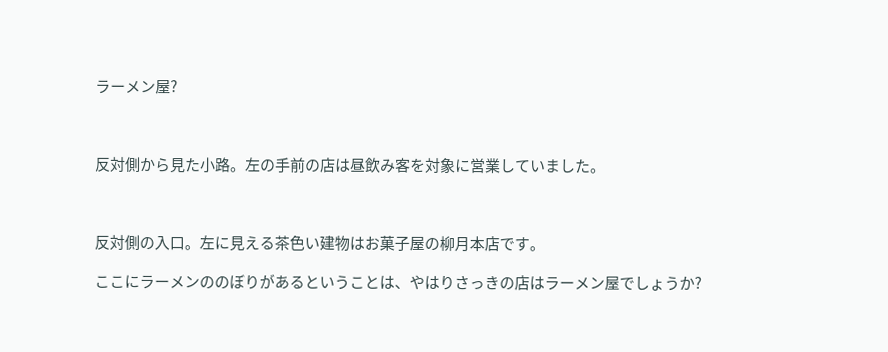ラーメン屋?



反対側から見た小路。左の手前の店は昼飲み客を対象に営業していました。



反対側の入口。左に見える茶色い建物はお菓子屋の柳月本店です。

ここにラーメンののぼりがあるということは、やはりさっきの店はラーメン屋でしょうか?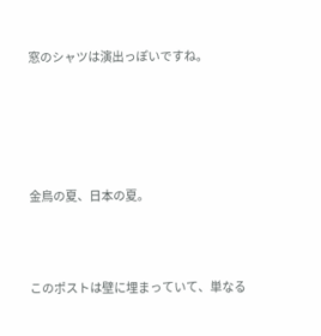窓のシャツは演出っぽいですね。





金鳥の夏、日本の夏。



このポストは壁に埋まっていて、単なる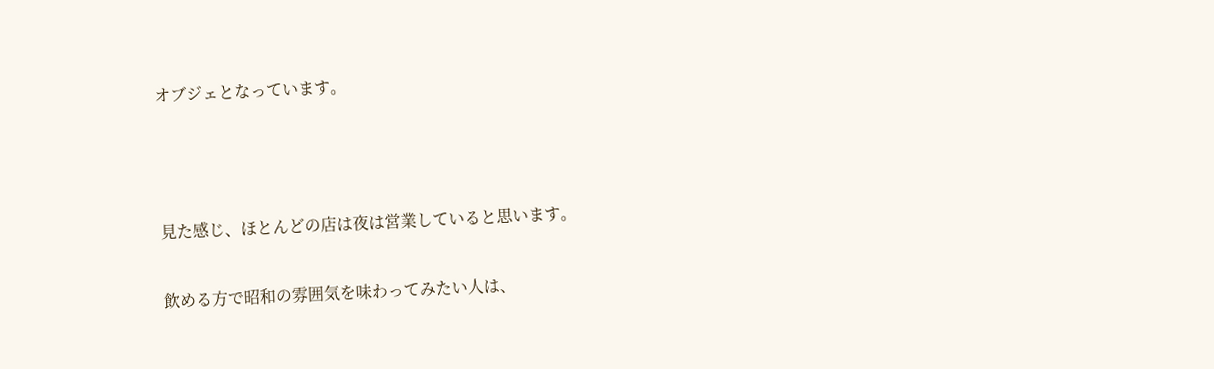オブジェとなっています。



見た感じ、ほとんどの店は夜は営業していると思います。

飲める方で昭和の雰囲気を味わってみたい人は、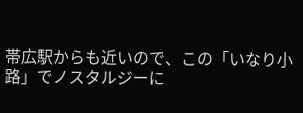帯広駅からも近いので、この「いなり小路」でノスタルジーに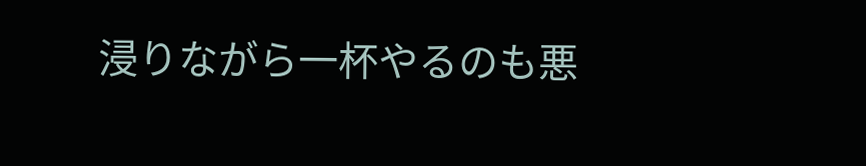浸りながら一杯やるのも悪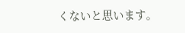くないと思います。